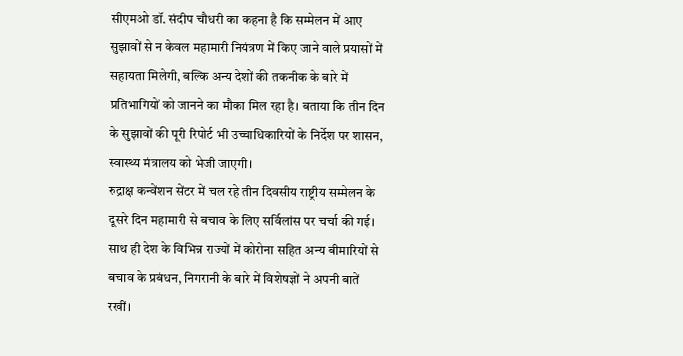सीएमओ डॉ. संदीप चौधरी का कहना है कि सम्मेलन में आए सुझावों से न केवल महामारी नियंत्रण में किए जाने वाले प्रयासों में सहायता मिलेगी, बल्कि अन्य देशों की तकनीक के बारे में प्रतिभागियों को जानने का मौका मिल रहा है। बताया कि तीन दिन के सुझावों की पूरी रिपोर्ट भी उच्चाधिकारियों के निर्देश पर शासन, स्वास्थ्य मंत्रालय को भेजी जाएगी।
रुद्राक्ष कन्वेंशन सेंटर में चल रहे तीन दिवसीय राष्ट्रीय सम्मेलन के दूसरे दिन महामारी से बचाव के लिए सर्विलांस पर चर्चा की गई। साथ ही देश के विभिन्न राज्यों में कोरोना सहित अन्य बीमारियों से बचाव के प्रबंधन, निगरानी के बारे में विशेषज्ञों ने अपनी बातें रखीं।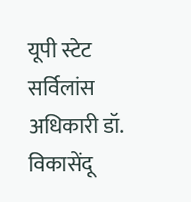यूपी स्टेट सर्विलांस अधिकारी डॉ. विकासेंदू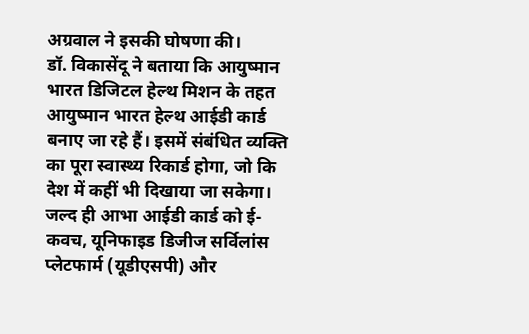अग्रवाल ने इसकी घोषणा की।
डॉ. विकासेंदू ने बताया कि आयुष्मान भारत डिजिटल हेल्थ मिशन के तहत आयुष्मान भारत हेल्थ आईडी कार्ड बनाए जा रहे हैं। इसमें संबंधित व्यक्ति का पूरा स्वास्थ्य रिकार्ड होगा, जो कि देश में कहीं भी दिखाया जा सकेगा। जल्द ही आभा आईडी कार्ड को ई-कवच, यूनिफाइड डिजीज सर्विलांस प्लेटफार्म (यूडीएसपी) और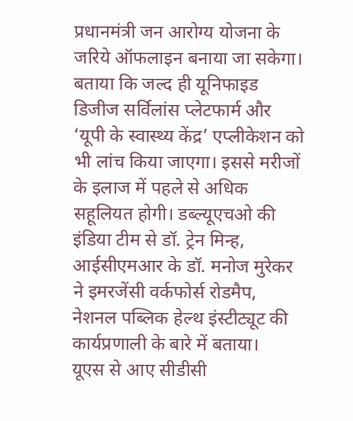प्रधानमंत्री जन आरोग्य योजना के जरिये ऑफलाइन बनाया जा सकेगा।
बताया कि जल्द ही यूनिफाइड डिजीज सर्विलांस प्लेटफार्म और ‘यूपी के स्वास्थ्य केंद्र’ एप्लीकेशन को भी लांच किया जाएगा। इससे मरीजों के इलाज में पहले से अधिक सहूलियत होगी। डब्ल्यूएचओ की इंडिया टीम से डॉ. ट्रेन मिन्ह, आईसीएमआर के डॉ. मनोज मुरेकर ने इमरजेंसी वर्कफोर्स रोडमैप, नेशनल पब्लिक हेल्थ इंस्टीट्यूट की कार्यप्रणाली के बारे में बताया।
यूएस से आए सीडीसी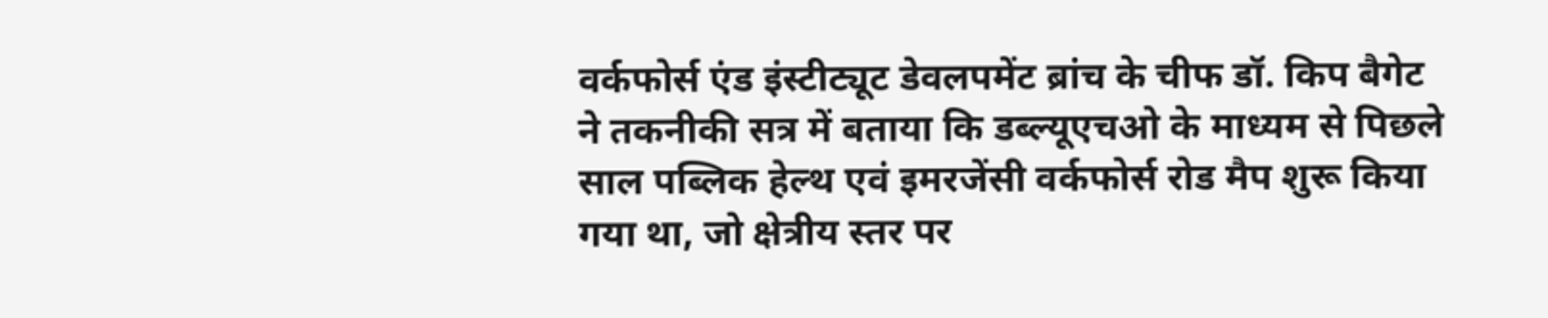वर्कफोर्स एंड इंस्टीट्यूट डेवलपमेंट ब्रांच के चीफ डॉ. किप बैगेट ने तकनीकी सत्र में बताया कि डब्ल्यूएचओ के माध्यम से पिछले साल पब्लिक हेल्थ एवं इमरजेंसी वर्कफोर्स रोड मैप शुरू किया गया था, जो क्षेत्रीय स्तर पर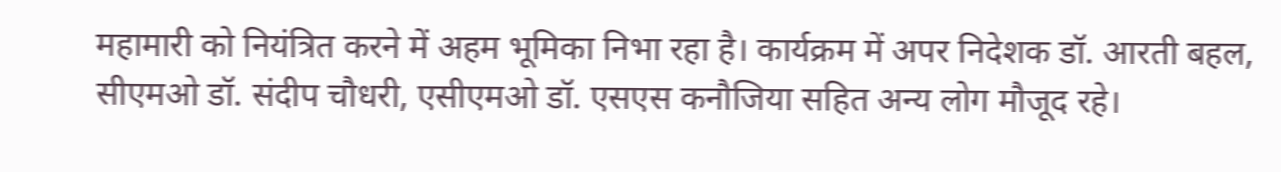महामारी को नियंत्रित करने में अहम भूमिका निभा रहा है। कार्यक्रम में अपर निदेशक डॉ. आरती बहल, सीएमओ डॉ. संदीप चौधरी, एसीएमओ डॉ. एसएस कनौजिया सहित अन्य लोग मौजूद रहे।